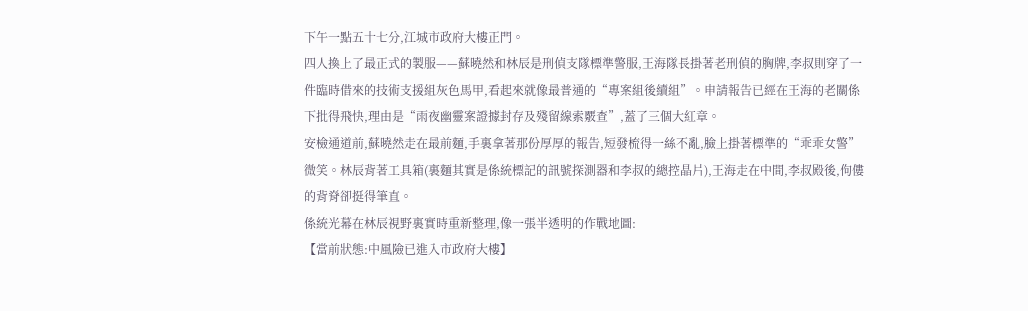下午一點五十七分,江城市政府大樓正門。
四人換上了最正式的製服——蘇曉然和林辰是刑偵支隊標準警服,王海隊長掛著老刑偵的胸牌,李叔則穿了一件臨時借來的技術支援組灰色馬甲,看起來就像最普通的“專案組後續組”。申請報告已經在王海的老關係下批得飛快,理由是“雨夜幽靈案證據封存及殘留線索覈查”,蓋了三個大紅章。
安檢通道前,蘇曉然走在最前麵,手裏拿著那份厚厚的報告,短發梳得一絲不亂,臉上掛著標準的“乖乖女警”微笑。林辰背著工具箱(裏麵其實是係統標記的訊號探測器和李叔的總控晶片),王海走在中間,李叔殿後,佝僂的背脊卻挺得筆直。
係統光幕在林辰視野裏實時重新整理,像一張半透明的作戰地圖:
【當前狀態:中風險已進入市政府大樓】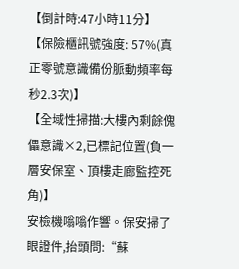【倒計時:47小時11分】
【保險櫃訊號強度: 57%(真正零號意識備份脈動頻率每秒2.3次)】
【全域性掃描:大樓內剩餘傀儡意識×2,已標記位置(負一層安保室、頂樓走廊監控死角)】
安檢機嗡嗡作響。保安掃了眼證件,抬頭問:“蘇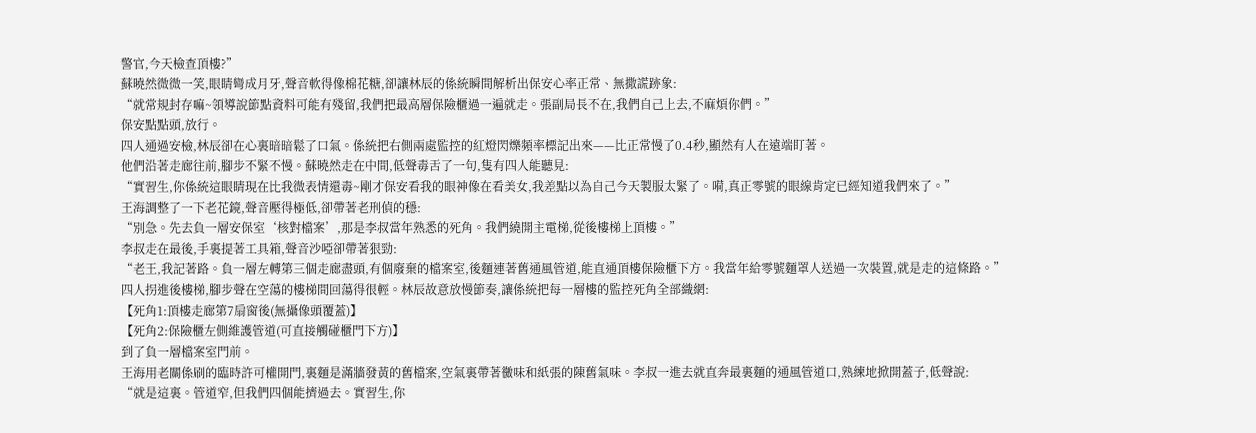警官,今天檢查頂樓?”
蘇曉然微微一笑,眼睛彎成月牙,聲音軟得像棉花糖,卻讓林辰的係統瞬間解析出保安心率正常、無撒謊跡象:
“就常規封存嘛~領導說節點資料可能有殘留,我們把最高層保險櫃過一遍就走。張副局長不在,我們自己上去,不麻煩你們。”
保安點點頭,放行。
四人通過安檢,林辰卻在心裏暗暗鬆了口氣。係統把右側兩處監控的紅燈閃爍頻率標記出來——比正常慢了0.4秒,顯然有人在遠端盯著。
他們沿著走廊往前,腳步不緊不慢。蘇曉然走在中間,低聲毒舌了一句,隻有四人能聽見:
“實習生,你係統這眼睛現在比我微表情還毒~剛才保安看我的眼神像在看美女,我差點以為自己今天製服太緊了。嗬,真正零號的眼線肯定已經知道我們來了。”
王海調整了一下老花鏡,聲音壓得極低,卻帶著老刑偵的穩:
“別急。先去負一層安保室‘核對檔案’,那是李叔當年熟悉的死角。我們繞開主電梯,從後樓梯上頂樓。”
李叔走在最後,手裏提著工具箱,聲音沙啞卻帶著狠勁:
“老王,我記著路。負一層左轉第三個走廊盡頭,有個廢棄的檔案室,後麵連著舊通風管道,能直通頂樓保險櫃下方。我當年給零號麵罩人送過一次裝置,就是走的這條路。”
四人拐進後樓梯,腳步聲在空蕩的樓梯間回蕩得很輕。林辰故意放慢節奏,讓係統把每一層樓的監控死角全部織網:
【死角1:頂樓走廊第7扇窗後(無攝像頭覆蓋)】
【死角2:保險櫃左側維護管道(可直接觸碰櫃門下方)】
到了負一層檔案室門前。
王海用老關係刷的臨時許可權開門,裏麵是滿牆發黃的舊檔案,空氣裏帶著黴味和紙張的陳舊氣味。李叔一進去就直奔最裏麵的通風管道口,熟練地掀開蓋子,低聲說:
“就是這裏。管道窄,但我們四個能擠過去。實習生,你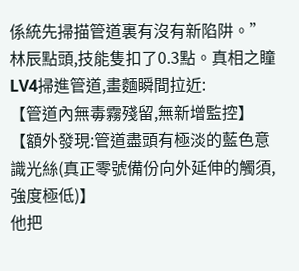係統先掃描管道裏有沒有新陷阱。”
林辰點頭,技能隻扣了0.3點。真相之瞳LV4掃進管道,畫麵瞬間拉近:
【管道內無毒霧殘留,無新增監控】
【額外發現:管道盡頭有極淡的藍色意識光絲(真正零號備份向外延伸的觸須,強度極低)】
他把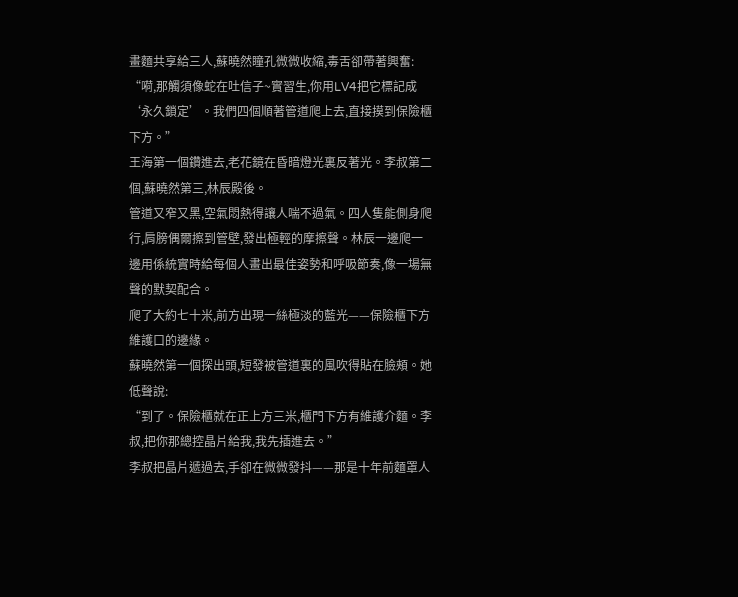畫麵共享給三人,蘇曉然瞳孔微微收縮,毒舌卻帶著興奮:
“嗬,那觸須像蛇在吐信子~實習生,你用LV4把它標記成‘永久鎖定’。我們四個順著管道爬上去,直接摸到保險櫃下方。”
王海第一個鑽進去,老花鏡在昏暗燈光裏反著光。李叔第二個,蘇曉然第三,林辰殿後。
管道又窄又黑,空氣悶熱得讓人喘不過氣。四人隻能側身爬行,肩膀偶爾擦到管壁,發出極輕的摩擦聲。林辰一邊爬一邊用係統實時給每個人畫出最佳姿勢和呼吸節奏,像一場無聲的默契配合。
爬了大約七十米,前方出現一絲極淡的藍光——保險櫃下方維護口的邊緣。
蘇曉然第一個探出頭,短發被管道裏的風吹得貼在臉頰。她低聲說:
“到了。保險櫃就在正上方三米,櫃門下方有維護介麵。李叔,把你那總控晶片給我,我先插進去。”
李叔把晶片遞過去,手卻在微微發抖——那是十年前麵罩人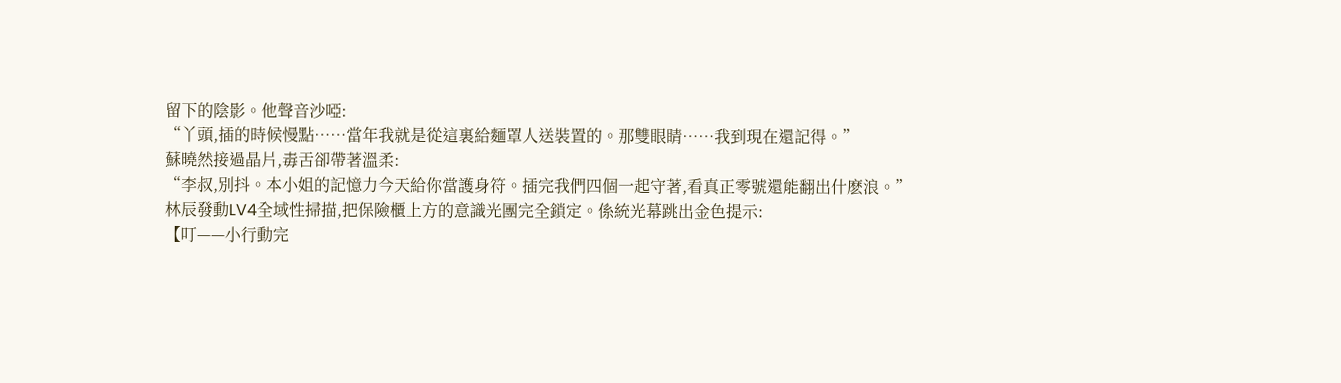留下的陰影。他聲音沙啞:
“丫頭,插的時候慢點……當年我就是從這裏給麵罩人送裝置的。那雙眼睛……我到現在還記得。”
蘇曉然接過晶片,毒舌卻帶著溫柔:
“李叔,別抖。本小姐的記憶力今天給你當護身符。插完我們四個一起守著,看真正零號還能翻出什麽浪。”
林辰發動LV4全域性掃描,把保險櫃上方的意識光團完全鎖定。係統光幕跳出金色提示:
【叮——小行動完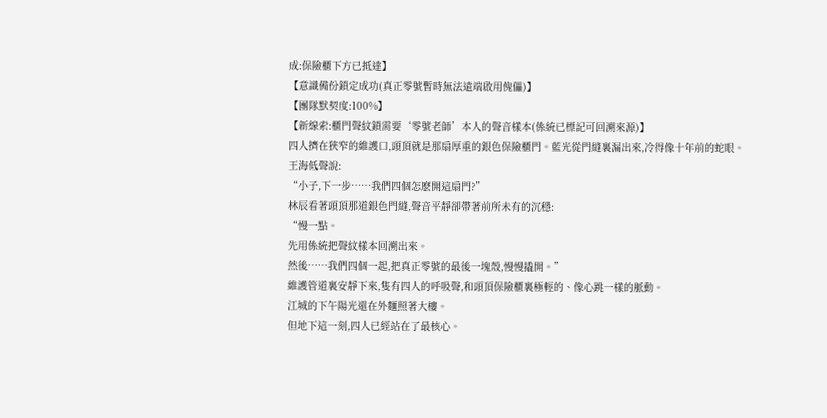成:保險櫃下方已抵達】
【意識備份鎖定成功(真正零號暫時無法遠端啟用傀儡)】
【團隊默契度:100%】
【新線索:櫃門聲紋鎖需要‘零號老師’本人的聲音樣本(係統已標記可回溯來源)】
四人擠在狹窄的維護口,頭頂就是那扇厚重的銀色保險櫃門。藍光從門縫裏漏出來,冷得像十年前的蛇眼。
王海低聲說:
“小子,下一步……我們四個怎麽開這扇門?”
林辰看著頭頂那道銀色門縫,聲音平靜卻帶著前所未有的沉穩:
“慢一點。
先用係統把聲紋樣本回溯出來。
然後……我們四個一起,把真正零號的最後一塊殼,慢慢撬開。”
維護管道裏安靜下來,隻有四人的呼吸聲,和頭頂保險櫃裏極輕的、像心跳一樣的脈動。
江城的下午陽光還在外麵照著大樓。
但地下這一刻,四人已經站在了最核心。